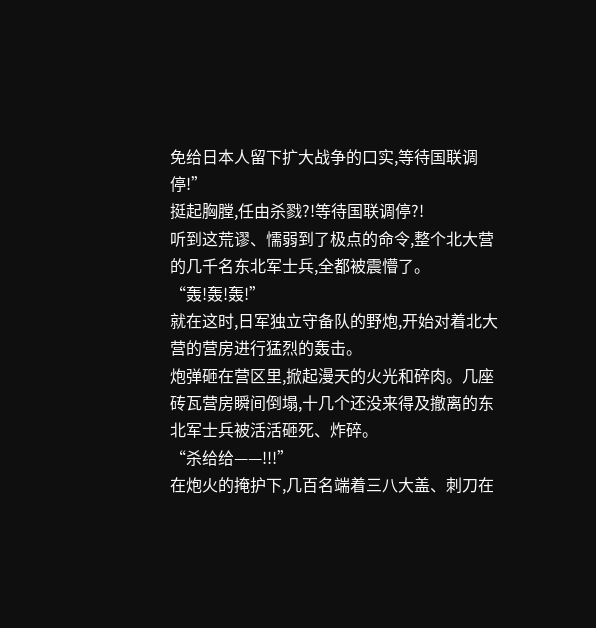免给日本人留下扩大战争的口实,等待国联调停!”
挺起胸膛,任由杀戮?!等待国联调停?!
听到这荒谬、懦弱到了极点的命令,整个北大营的几千名东北军士兵,全都被震懵了。
“轰!轰!轰!”
就在这时,日军独立守备队的野炮,开始对着北大营的营房进行猛烈的轰击。
炮弹砸在营区里,掀起漫天的火光和碎肉。几座砖瓦营房瞬间倒塌,十几个还没来得及撤离的东北军士兵被活活砸死、炸碎。
“杀给给——!!!”
在炮火的掩护下,几百名端着三八大盖、刺刀在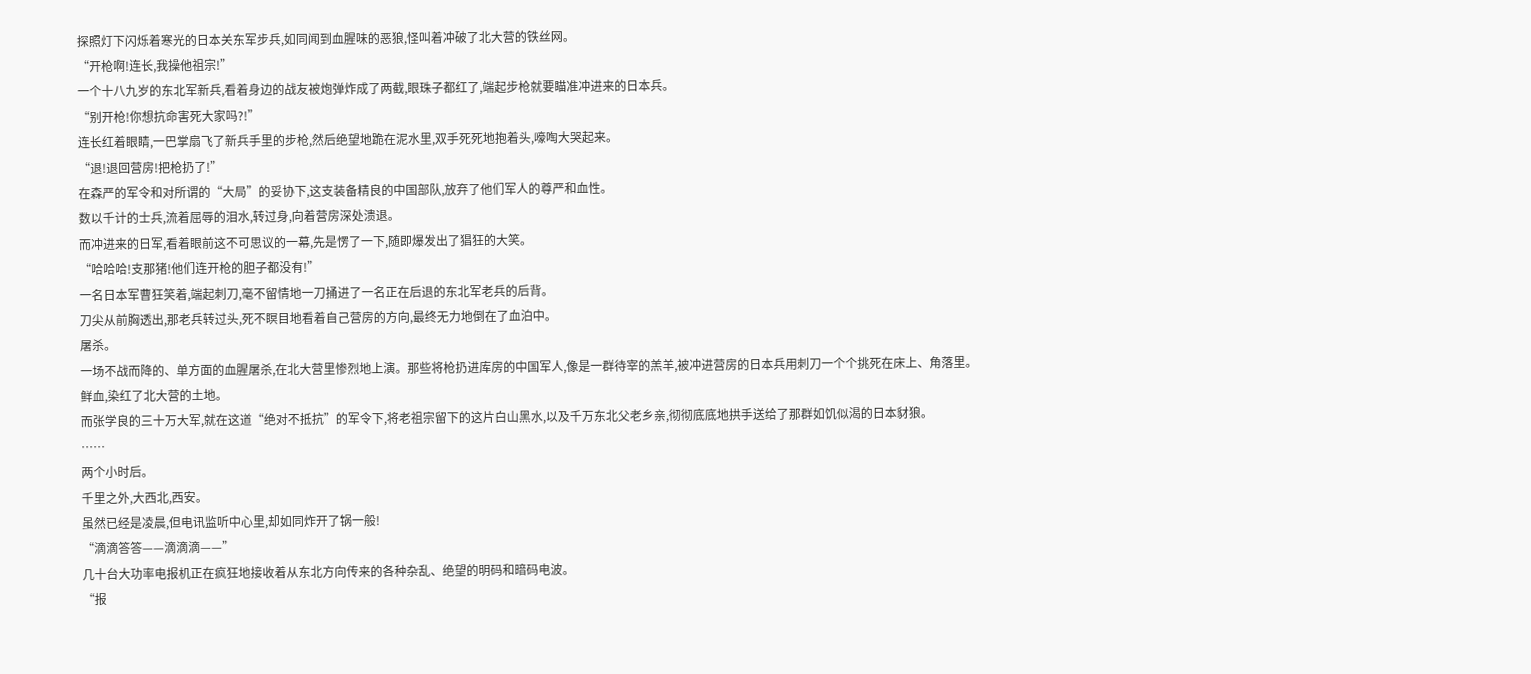探照灯下闪烁着寒光的日本关东军步兵,如同闻到血腥味的恶狼,怪叫着冲破了北大营的铁丝网。
“开枪啊!连长,我操他祖宗!”
一个十八九岁的东北军新兵,看着身边的战友被炮弹炸成了两截,眼珠子都红了,端起步枪就要瞄准冲进来的日本兵。
“别开枪!你想抗命害死大家吗?!”
连长红着眼睛,一巴掌扇飞了新兵手里的步枪,然后绝望地跪在泥水里,双手死死地抱着头,嚎啕大哭起来。
“退!退回营房!把枪扔了!”
在森严的军令和对所谓的“大局”的妥协下,这支装备精良的中国部队,放弃了他们军人的尊严和血性。
数以千计的士兵,流着屈辱的泪水,转过身,向着营房深处溃退。
而冲进来的日军,看着眼前这不可思议的一幕,先是愣了一下,随即爆发出了猖狂的大笑。
“哈哈哈!支那猪!他们连开枪的胆子都没有!”
一名日本军曹狂笑着,端起刺刀,毫不留情地一刀捅进了一名正在后退的东北军老兵的后背。
刀尖从前胸透出,那老兵转过头,死不瞑目地看着自己营房的方向,最终无力地倒在了血泊中。
屠杀。
一场不战而降的、单方面的血腥屠杀,在北大营里惨烈地上演。那些将枪扔进库房的中国军人,像是一群待宰的羔羊,被冲进营房的日本兵用刺刀一个个挑死在床上、角落里。
鲜血,染红了北大营的土地。
而张学良的三十万大军,就在这道“绝对不抵抗”的军令下,将老祖宗留下的这片白山黑水,以及千万东北父老乡亲,彻彻底底地拱手送给了那群如饥似渴的日本豺狼。
……
两个小时后。
千里之外,大西北,西安。
虽然已经是凌晨,但电讯监听中心里,却如同炸开了锅一般!
“滴滴答答——滴滴滴——”
几十台大功率电报机正在疯狂地接收着从东北方向传来的各种杂乱、绝望的明码和暗码电波。
“报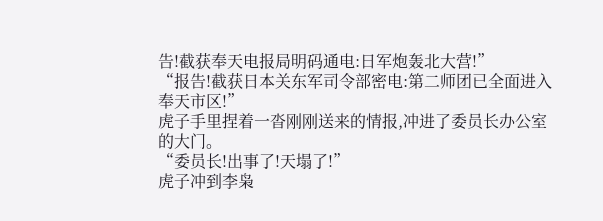告!截获奉天电报局明码通电:日军炮轰北大营!”
“报告!截获日本关东军司令部密电:第二师团已全面进入奉天市区!”
虎子手里捏着一沓刚刚送来的情报,冲进了委员长办公室的大门。
“委员长!出事了!天塌了!”
虎子冲到李枭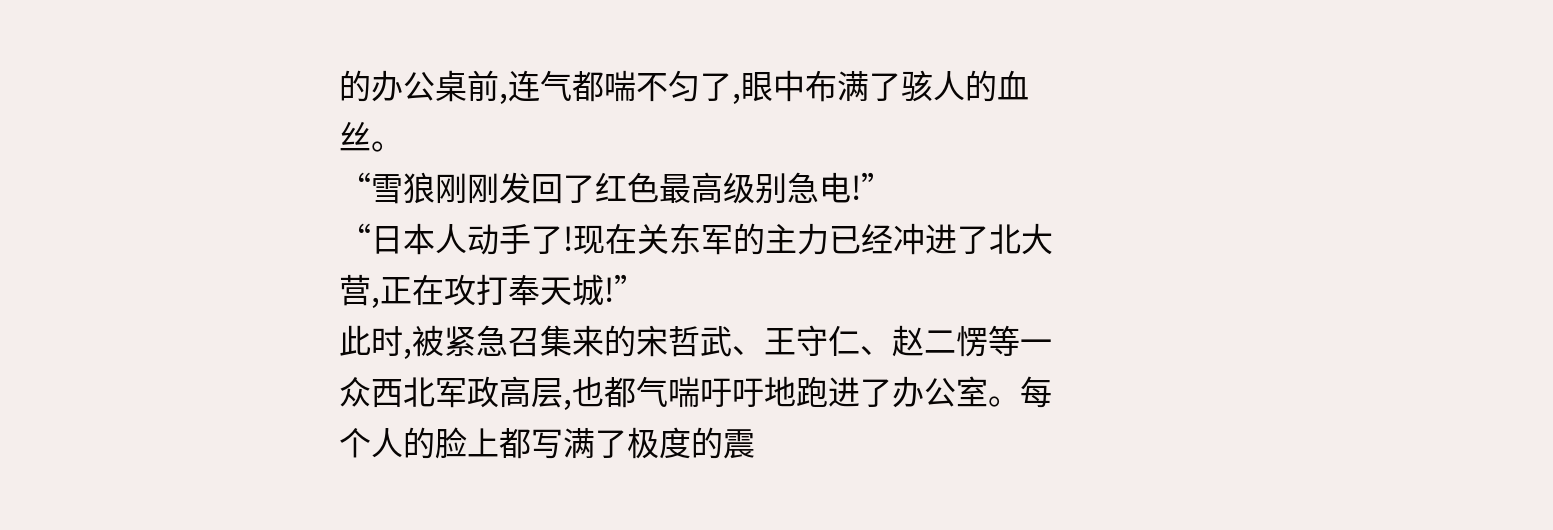的办公桌前,连气都喘不匀了,眼中布满了骇人的血丝。
“雪狼刚刚发回了红色最高级别急电!”
“日本人动手了!现在关东军的主力已经冲进了北大营,正在攻打奉天城!”
此时,被紧急召集来的宋哲武、王守仁、赵二愣等一众西北军政高层,也都气喘吁吁地跑进了办公室。每个人的脸上都写满了极度的震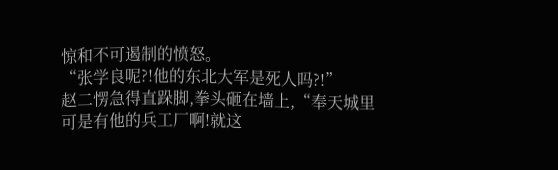惊和不可遏制的愤怒。
“张学良呢?!他的东北大军是死人吗?!”
赵二愣急得直跺脚,拳头砸在墙上,“奉天城里可是有他的兵工厂啊!就这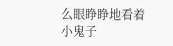么眼睁睁地看着小鬼子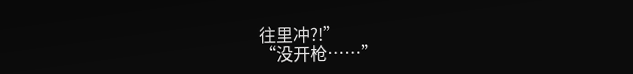往里冲?!”
“没开枪……”